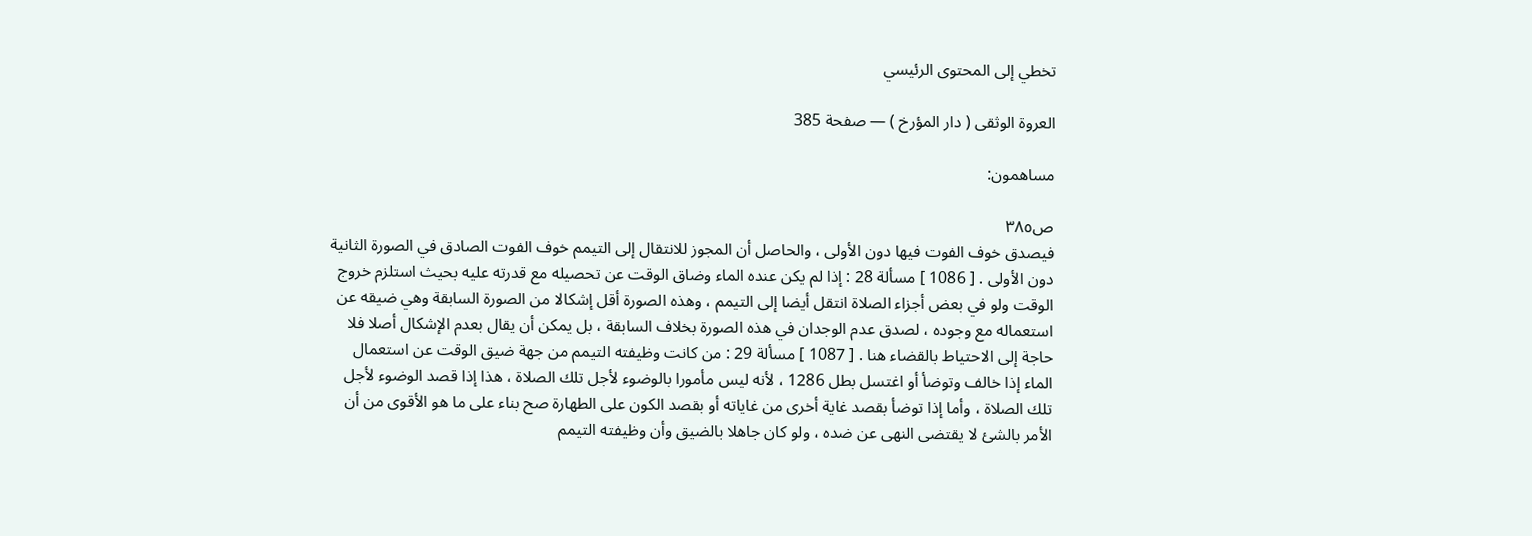تخطي إلى المحتوى الرئيسي

العروة الوثقى ( دار المؤرخ ) — صفحة 385

مساهمون:

ص٣٨٥
فيصدق خوف الفوت فيها دون الأولى ، والحاصل أن المجوز للانتقال إلى التيمم خوف الفوت الصادق في الصورة الثانية دون الأولى . [ 1086 ] مسألة 28 : إذا لم يكن عنده الماء وضاق الوقت عن تحصيله مع قدرته عليه بحيث استلزم خروج الوقت ولو في بعض أجزاء الصلاة انتقل أيضا إلى التيمم ، وهذه الصورة أقل إشكالا من الصورة السابقة وهي ضيقه عن استعماله مع وجوده ، لصدق عدم الوجدان في هذه الصورة بخلاف السابقة ، بل يمكن أن يقال بعدم الإشكال أصلا فلا حاجة إلى الاحتياط بالقضاء هنا . [ 1087 ] مسألة 29 : من كانت وظيفته التيمم من جهة ضيق الوقت عن استعمال الماء إذا خالف وتوضأ أو اغتسل بطل 1286 ، لأنه ليس مأمورا بالوضوء لأجل تلك الصلاة ، هذا إذا قصد الوضوء لأجل تلك الصلاة ، وأما إذا توضأ بقصد غاية أخرى من غاياته أو بقصد الكون على الطهارة صح بناء على ما هو الأقوى من أن الأمر بالشئ لا يقتضى النهى عن ضده ، ولو كان جاهلا بالضيق وأن وظيفته التيمم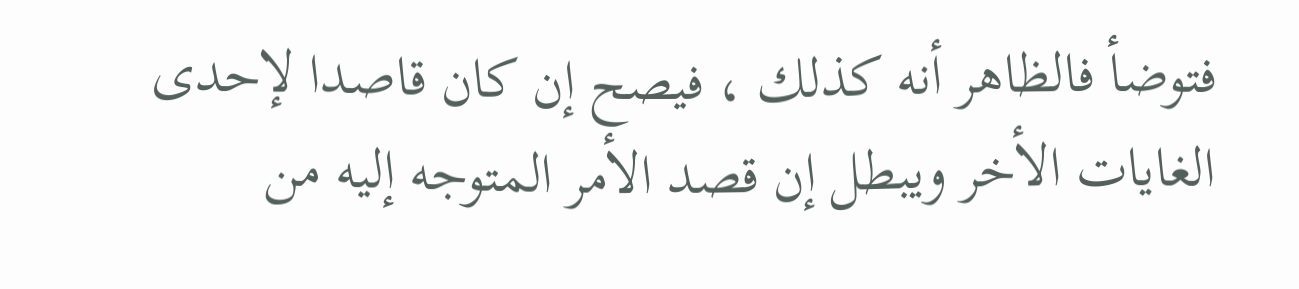فتوضأ فالظاهر أنه كذلك ، فيصح إن كان قاصدا لإحدى الغايات الأخر ويبطل إن قصد الأمر المتوجه إليه من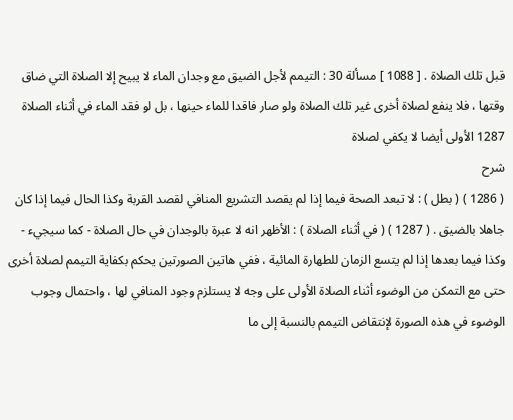قبل تلك الصلاة . [ 1088 ] مسألة 30 : التيمم لأجل الضيق مع وجدان الماء لا يبيح إلا الصلاة التي ضاق وقتها ، فلا ينفع لصلاة أخرى غير تلك الصلاة ولو صار فاقدا للماء حينها ، بل لو فقد الماء في أثناء الصلاة 1287 الأولى أيضا لا يكفي لصلاة
شرح
( 1286 ) ( بطل ) : لا تبعد الصحة فيما إذا لم يقصد التشريع المنافي لقصد القربة وكذا الحال فيما إذا كان جاهلا بالضيق . ( 1287 ) ( في أثناء الصلاة ) : الأظهر انه لا عبرة بالوجدان في حال الصلاة - كما سيجيء - وكذا فيما بعدها إذا لم يتسع الزمان للطهارة المائية ، ففي هاتين الصورتين يحكم بكفاية التيمم لصلاة أخرى حتى مع التمكن من الوضوء أثناء الصلاة الأولى على وجه لا يستلزم وجود المنافي لها ، واحتمال وجوب الوضوء في هذه الصورة لإنتقاض التيمم بالنسبة إلى ما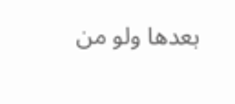بعدها ولو من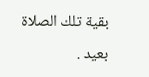بقية تلك الصلاة بعيد .